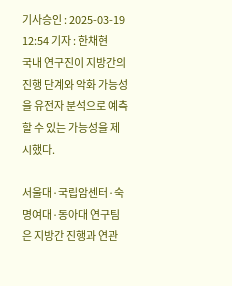기사승인 : 2025-03-19 12:54 기자 : 한채현
국내 연구진이 지방간의 진행 단계와 악화 가능성을 유전자 분석으로 예측할 수 있는 가능성을 제시했다.

서울대·국립암센터·숙명여대·동아대 연구팀은 지방간 진행과 연관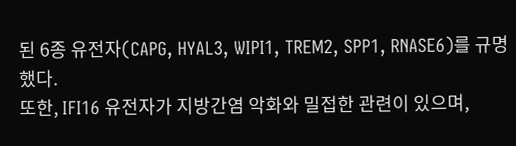된 6종 유전자(CAPG, HYAL3, WIPI1, TREM2, SPP1, RNASE6)를 규명했다.
또한, IFI16 유전자가 지방간염 악화와 밀접한 관련이 있으며,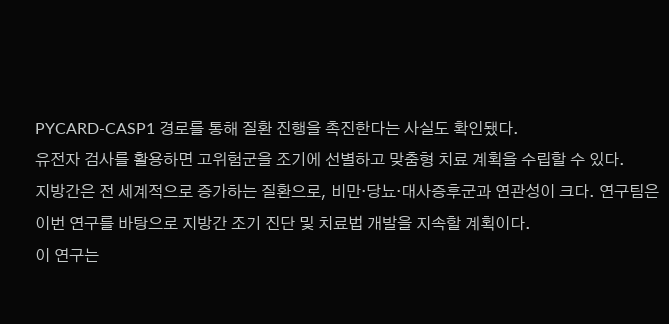PYCARD-CASP1 경로를 통해 질환 진행을 촉진한다는 사실도 확인됐다.
유전자 검사를 활용하면 고위험군을 조기에 선별하고 맞춤형 치료 계획을 수립할 수 있다.
지방간은 전 세계적으로 증가하는 질환으로, 비만·당뇨·대사증후군과 연관성이 크다. 연구팀은 이번 연구를 바탕으로 지방간 조기 진단 및 치료법 개발을 지속할 계획이다.
이 연구는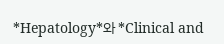*Hepatology*와 *Clinical and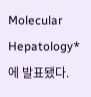Molecular Hepatology*에 발표됐다.